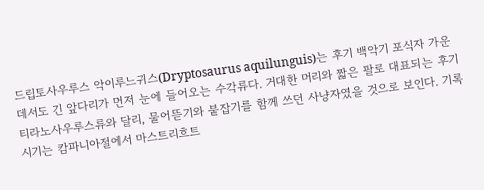드립토사우루스 악이루느귀스(Dryptosaurus aquilunguis)는 후기 백악기 포식자 가운데서도 긴 앞다리가 먼저 눈에 들어오는 수각류다. 거대한 머리와 짧은 팔로 대표되는 후기 티라노사우루스류와 달리, 물어뜯기와 붙잡기를 함께 쓰던 사냥자였을 것으로 보인다. 기록 시기는 캄파니아절에서 마스트리흐트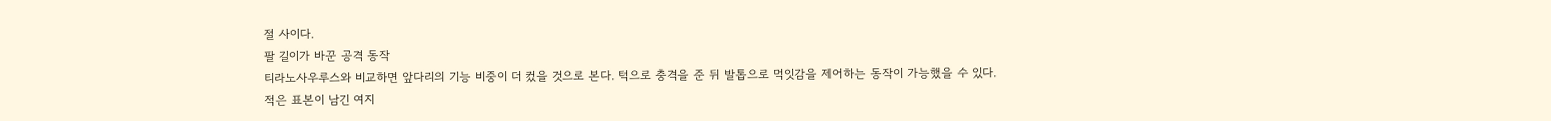절 사이다.
팔 길이가 바꾼 공격 동작
티라노사우루스와 비교하면 앞다리의 기능 비중이 더 컸을 것으로 본다. 턱으로 충격을 준 뒤 발톱으로 먹잇감을 제어하는 동작이 가능했을 수 있다.
적은 표본이 남긴 여지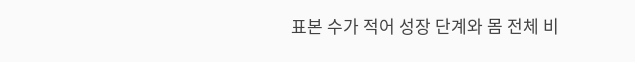표본 수가 적어 성장 단계와 몸 전체 비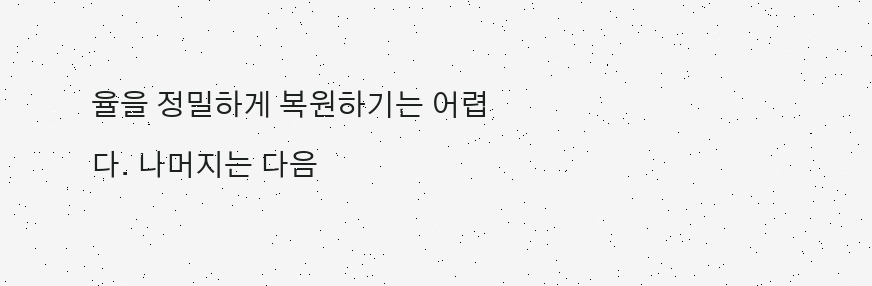율을 정밀하게 복원하기는 어렵다. 나머지는 다음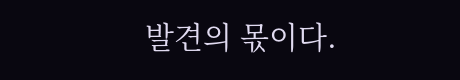발견의 몫이다.